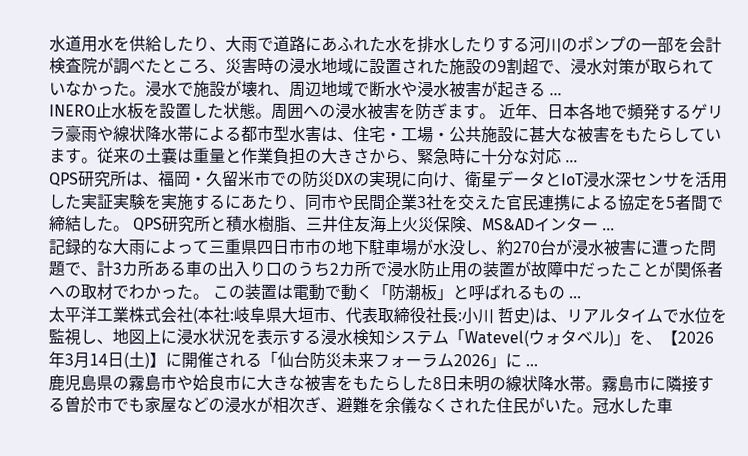水道用水を供給したり、大雨で道路にあふれた水を排水したりする河川のポンプの一部を会計検査院が調べたところ、災害時の浸水地域に設置された施設の9割超で、浸水対策が取られていなかった。浸水で施設が壊れ、周辺地域で断水や浸水被害が起きる ...
INERO止水板を設置した状態。周囲への浸水被害を防ぎます。 近年、日本各地で頻発するゲリラ豪雨や線状降水帯による都市型水害は、住宅・工場・公共施設に甚大な被害をもたらしています。従来の土嚢は重量と作業負担の大きさから、緊急時に十分な対応 ...
QPS研究所は、福岡・久留米市での防災DXの実現に向け、衛星データとIoT浸水深センサを活用した実証実験を実施するにあたり、同市や民間企業3社を交えた官民連携による協定を5者間で締結した。 QPS研究所と積水樹脂、三井住友海上火災保険、MS&ADインター ...
記録的な大雨によって三重県四日市市の地下駐車場が水没し、約270台が浸水被害に遭った問題で、計3カ所ある車の出入り口のうち2カ所で浸水防止用の装置が故障中だったことが関係者への取材でわかった。 この装置は電動で動く「防潮板」と呼ばれるもの ...
太平洋工業株式会社(本社:岐阜県大垣市、代表取締役社長:小川 哲史)は、リアルタイムで水位を監視し、地図上に浸水状況を表示する浸水検知システム「Watevel(ウォタベル)」を、【2026年3月14日(土)】に開催される「仙台防災未来フォーラム2026」に ...
鹿児島県の霧島市や姶良市に大きな被害をもたらした8日未明の線状降水帯。霧島市に隣接する曽於市でも家屋などの浸水が相次ぎ、避難を余儀なくされた住民がいた。冠水した車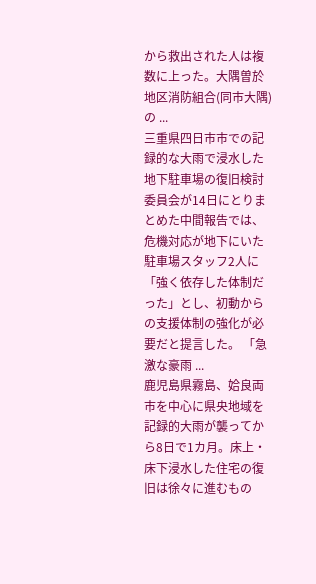から救出された人は複数に上った。大隅曽於地区消防組合(同市大隅)の ...
三重県四日市市での記録的な大雨で浸水した地下駐車場の復旧検討委員会が14日にとりまとめた中間報告では、危機対応が地下にいた駐車場スタッフ2人に「強く依存した体制だった」とし、初動からの支援体制の強化が必要だと提言した。 「急激な豪雨 ...
鹿児島県霧島、姶良両市を中心に県央地域を記録的大雨が襲ってから8日で1カ月。床上・床下浸水した住宅の復旧は徐々に進むもの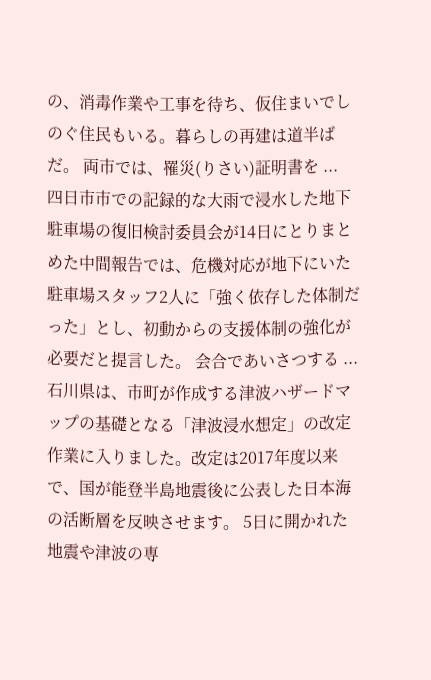の、消毒作業や工事を待ち、仮住まいでしのぐ住民もいる。暮らしの再建は道半ばだ。 両市では、罹災(りさい)証明書を ...
四日市市での記録的な大雨で浸水した地下駐車場の復旧検討委員会が14日にとりまとめた中間報告では、危機対応が地下にいた駐車場スタッフ2人に「強く依存した体制だった」とし、初動からの支援体制の強化が必要だと提言した。 会合であいさつする ...
石川県は、市町が作成する津波ハザードマップの基礎となる「津波浸水想定」の改定作業に入りました。改定は2017年度以来で、国が能登半島地震後に公表した日本海の活断層を反映させます。 5日に開かれた地震や津波の専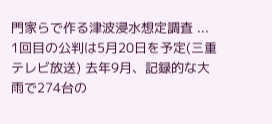門家らで作る津波浸水想定調査 ...
1回目の公判は5月20日を予定(三重テレビ放送) 去年9月、記録的な大雨で274台の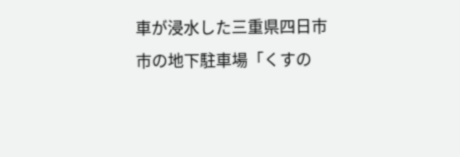車が浸水した三重県四日市市の地下駐車場「くすの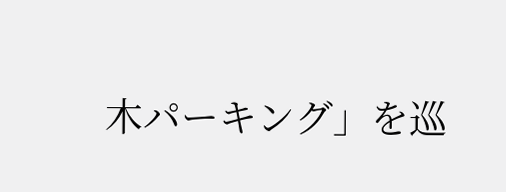木パーキング」を巡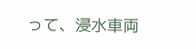って、浸水車両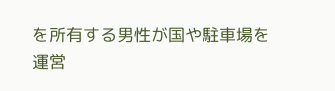を所有する男性が国や駐車場を運営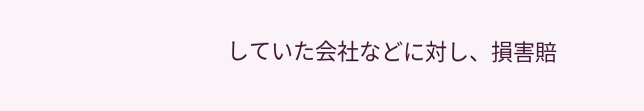していた会社などに対し、損害賠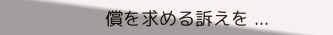償を求める訴えを ...